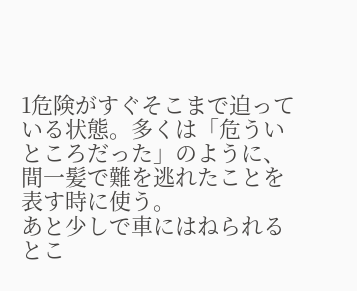1危険がすぐそこまで迫っている状態。多くは「危ういところだった」のように、間一髪で難を逃れたことを表す時に使う。
あと少しで車にはねられるとこ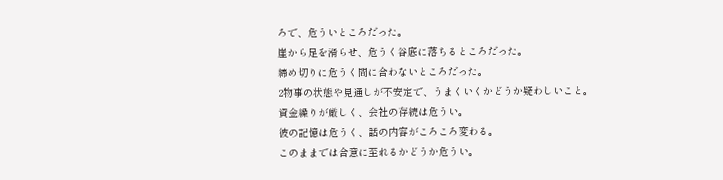ろで、危ういところだった。
崖から足を滑らせ、危うく谷底に落ちるところだった。
締め切りに危うく間に合わないところだった。
2物事の状態や見通しが不安定で、うまくいくかどうか疑わしいこと。
資金繰りが厳しく、会社の存続は危うい。
彼の記憶は危うく、話の内容がころころ変わる。
このままでは合意に至れるかどうか危うい。